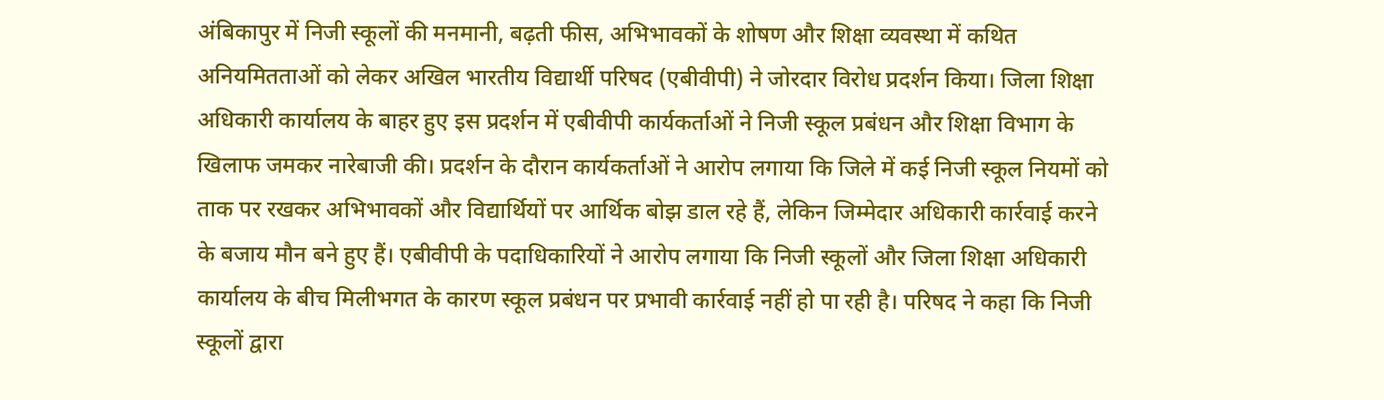अंबिकापुर में निजी स्कूलों की मनमानी, बढ़ती फीस, अभिभावकों के शोषण और शिक्षा व्यवस्था में कथित अनियमितताओं को लेकर अखिल भारतीय विद्यार्थी परिषद (एबीवीपी) ने जोरदार विरोध प्रदर्शन किया। जिला शिक्षा अधिकारी कार्यालय के बाहर हुए इस प्रदर्शन में एबीवीपी कार्यकर्ताओं ने निजी स्कूल प्रबंधन और शिक्षा विभाग के खिलाफ जमकर नारेबाजी की। प्रदर्शन के दौरान कार्यकर्ताओं ने आरोप लगाया कि जिले में कई निजी स्कूल नियमों को ताक पर रखकर अभिभावकों और विद्यार्थियों पर आर्थिक बोझ डाल रहे हैं, लेकिन जिम्मेदार अधिकारी कार्रवाई करने के बजाय मौन बने हुए हैं। एबीवीपी के पदाधिकारियों ने आरोप लगाया कि निजी स्कूलों और जिला शिक्षा अधिकारी कार्यालय के बीच मिलीभगत के कारण स्कूल प्रबंधन पर प्रभावी कार्रवाई नहीं हो पा रही है। परिषद ने कहा कि निजी स्कूलों द्वारा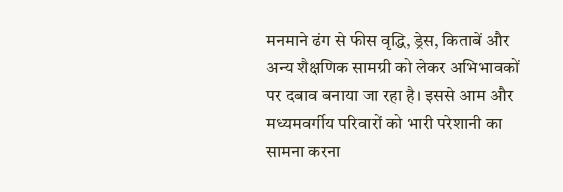मनमाने ढंग से फीस वृद्धि, ड्रेस, किताबें और अन्य शैक्षणिक सामग्री को लेकर अभिभावकों पर दबाव बनाया जा रहा है। इससे आम और मध्यमवर्गीय परिवारों को भारी परेशानी का सामना करना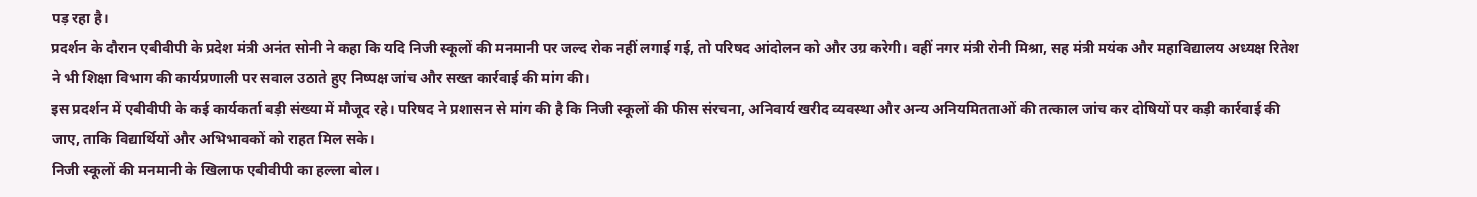पड़ रहा है।
प्रदर्शन के दौरान एबीवीपी के प्रदेश मंत्री अनंत सोनी ने कहा कि यदि निजी स्कूलों की मनमानी पर जल्द रोक नहीं लगाई गई, तो परिषद आंदोलन को और उग्र करेगी। वहीं नगर मंत्री रोनी मिश्रा, सह मंत्री मयंक और महाविद्यालय अध्यक्ष रितेश ने भी शिक्षा विभाग की कार्यप्रणाली पर सवाल उठाते हुए निष्पक्ष जांच और सख्त कार्रवाई की मांग की।
इस प्रदर्शन में एबीवीपी के कई कार्यकर्ता बड़ी संख्या में मौजूद रहे। परिषद ने प्रशासन से मांग की है कि निजी स्कूलों की फीस संरचना, अनिवार्य खरीद व्यवस्था और अन्य अनियमितताओं की तत्काल जांच कर दोषियों पर कड़ी कार्रवाई की जाए, ताकि विद्यार्थियों और अभिभावकों को राहत मिल सके।
निजी स्कूलों की मनमानी के खिलाफ एबीवीपी का हल्ला बोल।